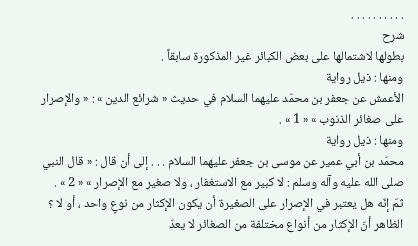. . . . . . . . . .
شرح
بطولها لاشتمالها على بعض الكبائر غير المذكورة سابقاً .
ومنها : ذيل رواية
الأعمش عن جعفر بن محمّد عليهما السلام في حديث « شرائع الدين » : « والإصرار على صغائر الذنوب » « 1 » .
ومنها : ذيل رواية
محمّد بن أبي عمير عن موسى بن جعفر عليهما السلام . . . إلى أن قال : « قال النبي صلى الله عليه وآله وسلم : لا كبير مع الاستغفار ، ولا صغير مع الإصرار » « 2 » .
ثمّ إنّه هل يعتبر في الإصرار على الصغيرة أن يكون الإكثار من نوعٍ واحد ، أو لا ؟ الظاهر أنّ الإكثار من أنواع مختلفة من الصغائر لا يعدّ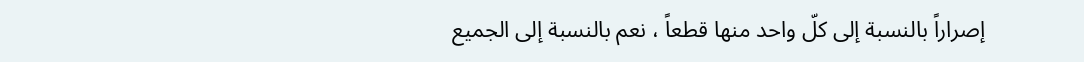إصراراً بالنسبة إلى كلّ واحد منها قطعاً ، نعم بالنسبة إلى الجميع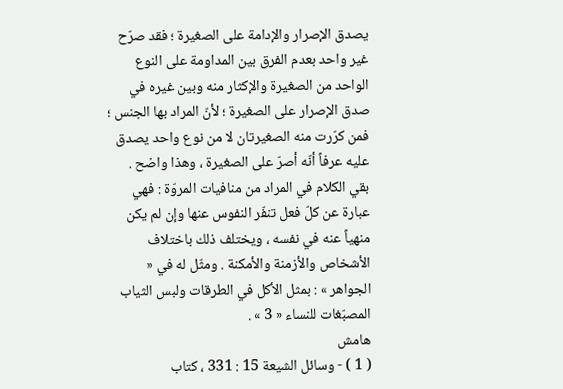يصدق الإصرار والإدامة على الصغيرة ؛ فقد صرّح غير واحد بعدم الفرق بين المداومة على النوع الواحد من الصغيرة والإكثار منه وبين غيره في صدق الإصرار على الصغيرة ؛ لأنّ المراد بها الجنس ؛ فمن كرّرت منه الصغيرتان لا من نوع واحد يصدق عليه عرفاً أنّه أصرّ على الصغيرة ، وهذا واضح .
بقي الكلام في المراد من منافيات المروّة : فهي عبارة عن كلّ فعل تنفّر النفوس عنها وإن لم يكن منهياً عنه في نفسه ، ويختلف ذلك باختلاف الأشخاص والأزمنة والأمكنة . ومثّل له في « الجواهر » : بمثل الأكل في الطرقات ولبس الثياب المصبّغات للنساء « 3 » .
هامش
( 1 ) - وسائل الشيعة 15 : 331 ، كتاب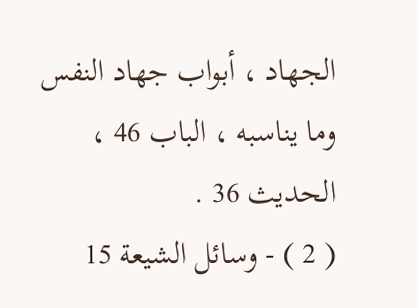الجهاد ، أبواب جهاد النفس وما يناسبه ، الباب 46 ، الحديث 36 .
( 2 ) - وسائل الشيعة 15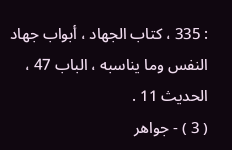: 335 ، كتاب الجهاد ، أبواب جهاد النفس وما يناسبه ، الباب 47 ، الحديث 11 .
( 3 ) - جواهر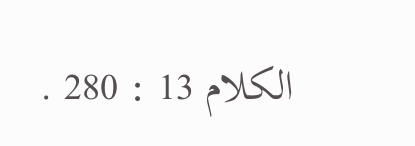الكلام 13 : 280 .